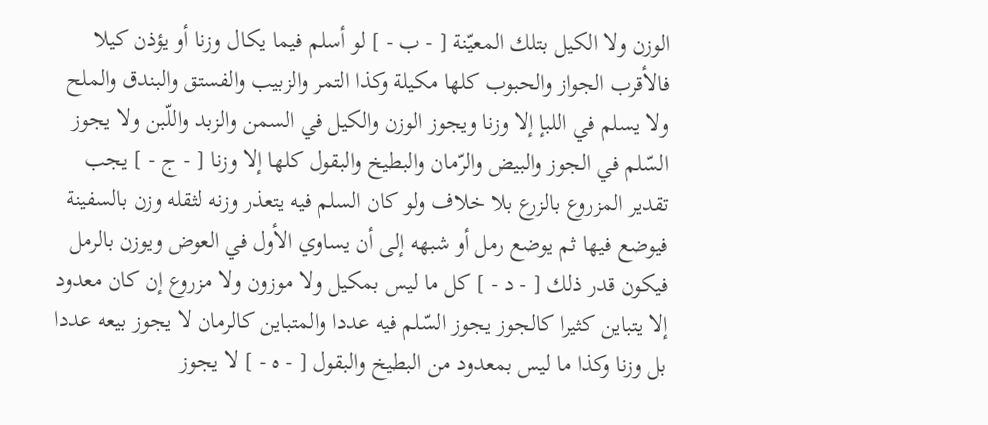الوزن ولا الكيل بتلك المعيّنة [ - ب - ] لو أسلم فيما يكال وزنا أو يؤذن كيلا فالأقرب الجواز والحبوب كلها مكيلة وكذا التمر والزبيب والفستق والبندق والملح ولا يسلم في اللبإ إلا وزنا ويجوز الوزن والكيل في السمن والزبد واللّبن ولا يجوز السّلم في الجوز والبيض والرّمان والبطيخ والبقول كلها إلا وزنا [ - ج - ] يجب تقدير المزروع بالزرع بلا خلاف ولو كان السلم فيه يتعذر وزنه لثقله وزن بالسفينة فيوضع فيها ثم يوضع رمل أو شبهه إلى أن يساوي الأول في العوض ويوزن بالرمل فيكون قدر ذلك [ - د - ] كل ما ليس بمكيل ولا موزون ولا مزروع إن كان معدود إلا يتباين كثيرا كالجوز يجوز السّلم فيه عددا والمتباين كالرمان لا يجوز بيعه عددا بل وزنا وكذا ما ليس بمعدود من البطيخ والبقول [ - ه - ] لا يجوز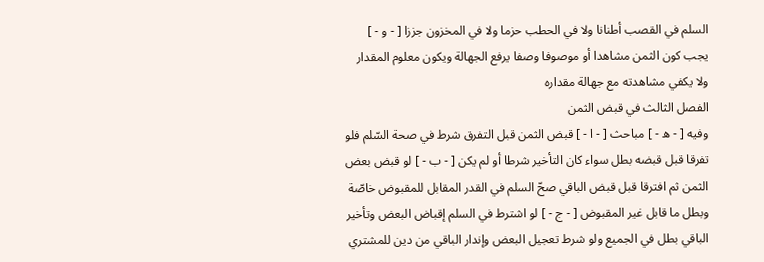السلم في القصب أطنانا ولا في الحطب حزما ولا في المخزون جززا [ - و - ] يجب كون الثمن مشاهدا أو موصوفا وصفا يرفع الجهالة ويكون معلوم المقدار ولا يكفي مشاهدته مع جهالة مقداره
الفصل الثالث في قبض الثمن
وفيه [ - ه - ] مباحث [ - ا - ] قبض الثمن قبل التفرق شرط في صحة السّلم فلو تفرقا قبل قبضه بطل سواء كان التأخير شرطا أو لم يكن [ - ب - ] لو قبض بعض الثمن ثم افترقا قبل قبض الباقي صحّ السلم في القدر المقابل للمقبوض خاصّة وبطل ما قابل غير المقبوض [ - ج - ] لو اشترط في السلم إقباض البعض وتأخير الباقي بطل في الجميع ولو شرط تعجيل البعض وإندار الباقي من دين للمشتري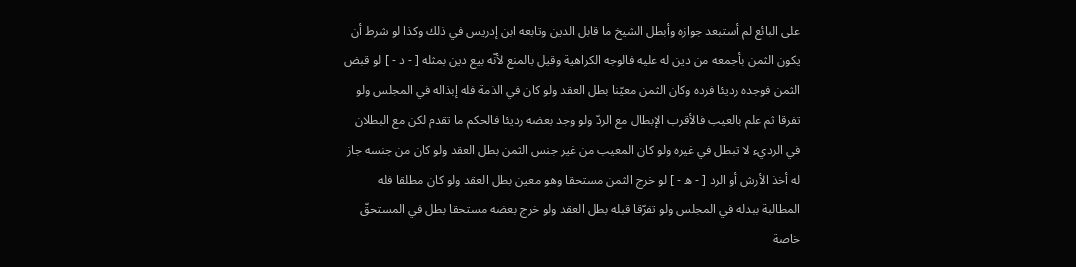على البائع لم أستبعد جوازه وأبطل الشيخ ما قابل الدين وتابعه ابن إدريس في ذلك وكذا لو شرط أن يكون الثمن بأجمعه من دين له عليه فالوجه الكراهية وقيل بالمنع لأنّه بيع دين بمثله [ - د - ] لو قبض الثمن فوجده رديئا فرده وكان الثمن معيّنا بطل العقد ولو كان في الذمة فله إبذاله في المجلس ولو تفرقا ثم علم بالعيب فالأقرب الإبطال مع الردّ ولو وجد بعضه رديئا فالحكم ما تقدم لكن مع البطلان في الرديء لا تبطل في غيره ولو كان المعيب من غير جنس الثمن بطل العقد ولو كان من جنسه جاز له أخذ الأرش أو الرد [ - ه - ] لو خرج الثمن مستحقا وهو معين بطل العقد ولو كان مطلقا فله المطالبة ببدله في المجلس ولو تفرّقا قبله بطل العقد ولو خرج بعضه مستحقا بطل في المستحقّ خاصة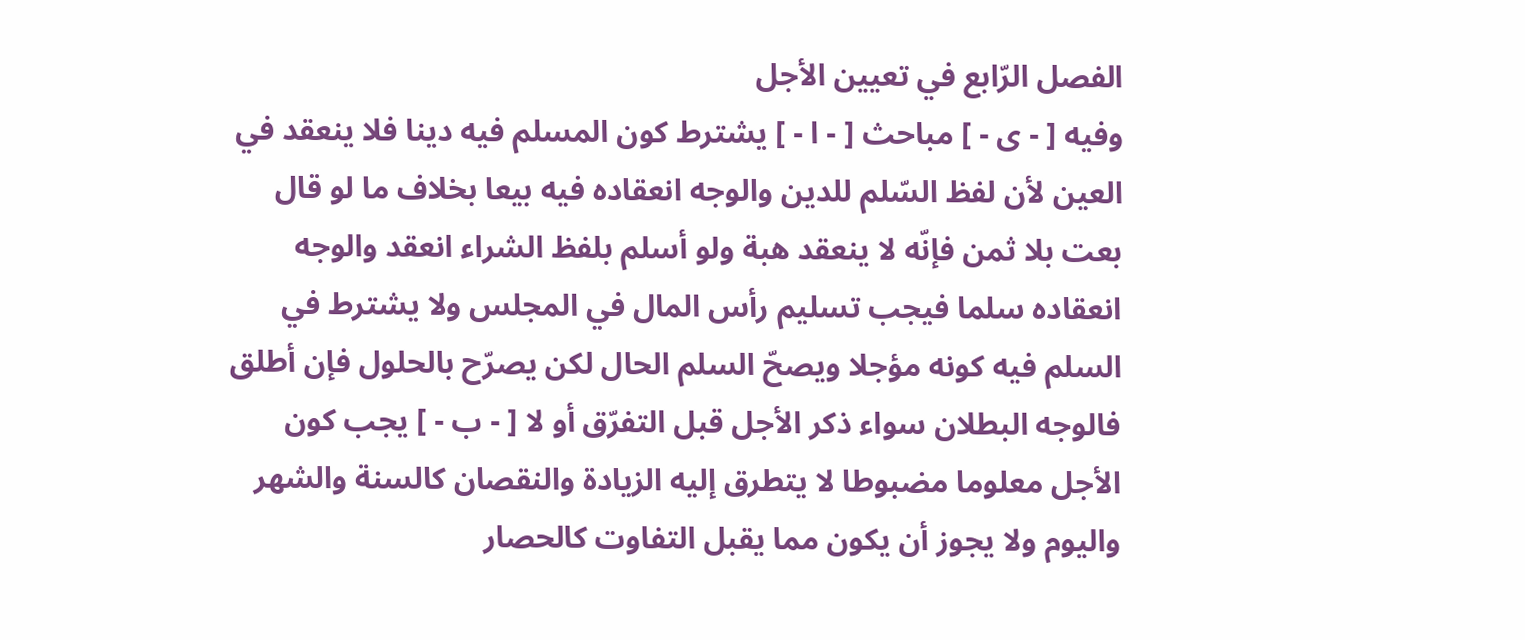الفصل الرّابع في تعيين الأجل
وفيه [ - ى - ] مباحث [ - ا - ] يشترط كون المسلم فيه دينا فلا ينعقد في العين لأن لفظ السّلم للدين والوجه انعقاده فيه بيعا بخلاف ما لو قال بعت بلا ثمن فإنّه لا ينعقد هبة ولو أسلم بلفظ الشراء انعقد والوجه انعقاده سلما فيجب تسليم رأس المال في المجلس ولا يشترط في السلم فيه كونه مؤجلا ويصحّ السلم الحال لكن يصرّح بالحلول فإن أطلق فالوجه البطلان سواء ذكر الأجل قبل التفرّق أو لا [ - ب - ] يجب كون الأجل معلوما مضبوطا لا يتطرق إليه الزيادة والنقصان كالسنة والشهر واليوم ولا يجوز أن يكون مما يقبل التفاوت كالحصار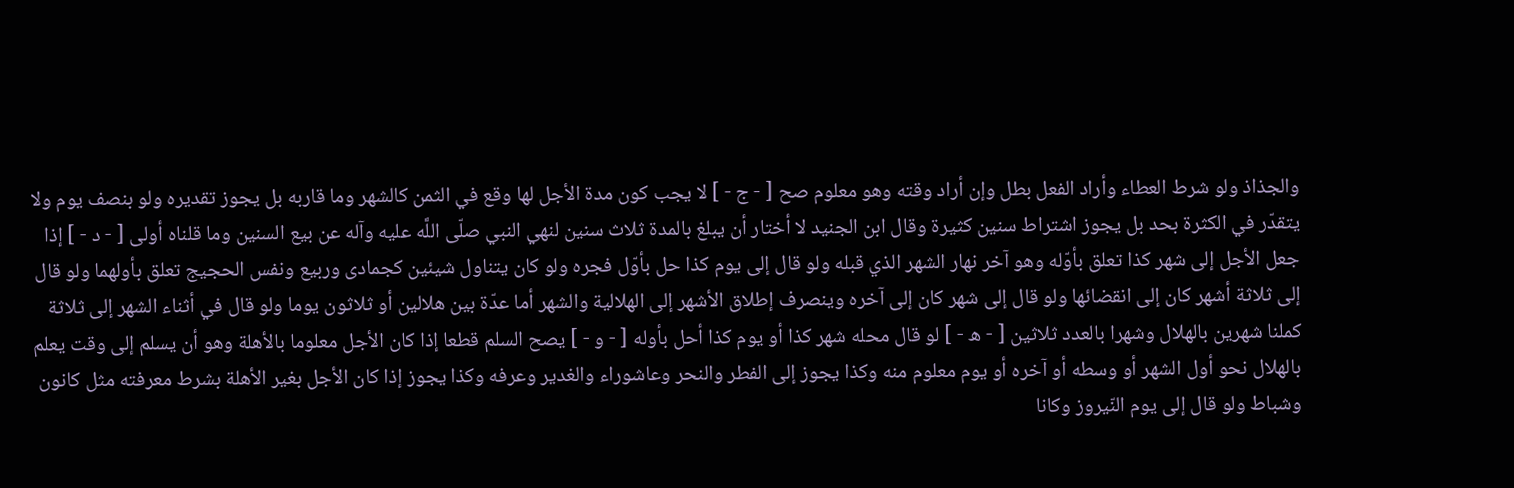والجذاذ ولو شرط العطاء وأراد الفعل بطل وإن أراد وقته وهو معلوم صح [ - ج - ] لا يجب كون مدة الأجل لها وقع في الثمن كالشهر وما قاربه بل يجوز تقديره ولو بنصف يوم ولا يتقدّر في الكثرة بحد بل يجوز اشتراط سنين كثيرة وقال ابن الجنيد لا أختار أن يبلغ بالمدة ثلاث سنين لنهي النبي صلّى اللَّه عليه وآله عن بيع السنين وما قلناه أولى [ - د - ] إذا جعل الأجل إلى شهر كذا تعلق بأوّله وهو آخر نهار الشهر الذي قبله ولو قال إلى يوم كذا حل بأوّل فجره ولو كان يتناول شيئين كجمادى وربيع ونفس الحجيج تعلق بأولهما ولو قال إلى ثلاثة أشهر كان إلى انقضائها ولو قال إلى شهر كان إلى آخره وينصرف إطلاق الأشهر إلى الهلالية والشهر أما عدّة بين هلالين أو ثلاثون يوما ولو قال في أثناء الشهر إلى ثلاثة كملنا شهرين بالهلال وشهرا بالعدد ثلاثين [ - ه - ] لو قال محله شهر كذا أو يوم كذا أحل بأوله [ - و - ] يصح السلم قطعا إذا كان الأجل معلوما بالأهلة وهو أن يسلم إلى وقت يعلم بالهلال نحو أول الشهر أو وسطه أو آخره أو يوم معلوم منه وكذا يجوز إلى الفطر والنحر وعاشوراء والغدير وعرفه وكذا يجوز إذا كان الأجل بغير الأهلة بشرط معرفته مثل كانون وشباط ولو قال إلى يوم النّيروز وكانا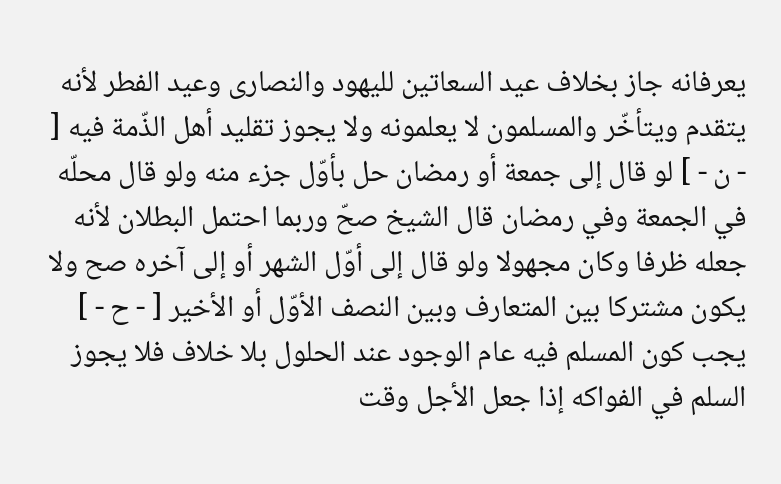يعرفانه جاز بخلاف عيد السعاتين لليهود والنصارى وعيد الفطر لأنه يتقدم ويتأخّر والمسلمون لا يعلمونه ولا يجوز تقليد أهل الذّمة فيه [ - ن - ] لو قال إلى جمعة أو رمضان حل بأوّل جزء منه ولو قال محلّه في الجمعة وفي رمضان قال الشيخ صحّ وربما احتمل البطلان لأنه جعله ظرفا وكان مجهولا ولو قال إلى أوّل الشهر أو إلى آخره صح ولا يكون مشتركا بين المتعارف وبين النصف الأوّل أو الأخير [ - ح - ] يجب كون المسلم فيه عام الوجود عند الحلول بلا خلاف فلا يجوز السلم في الفواكه إذا جعل الأجل وقت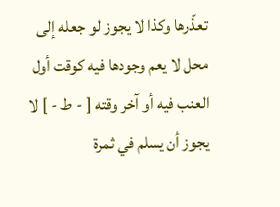تعذّرها وكذا لا يجوز لو جعله إلى محل لا يعم وجودها فيه كوقت أول العنب فيه أو آخر وقته [ - ط - ] لا يجوز أن يسلم في ثمرة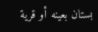بستان بعينه أو قرية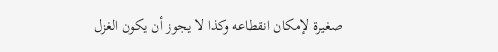صغيرة لإمكان انقطاعه وكذا لا يجوز أن يكون الغزل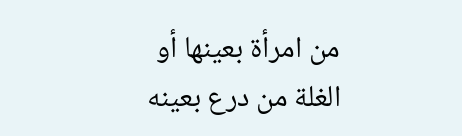من امرأة بعينها أو الغلة من درع بعينه